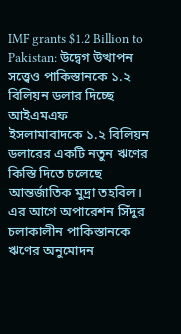IMF grants $1.2 Billion to Pakistan: উদ্বেগ উত্থাপন সত্ত্বেও পাকিস্তানকে ১.২ বিলিয়ন ডলার দিচ্ছে আইএমএফ
ইসলামাবাদকে ১.২ বিলিয়ন ডলারের একটি নতুন ঋণের কিস্তি দিতে চলেছে আন্তর্জাতিক মুদ্রা তহবিল। এর আগে অপারেশন সিঁদুর চলাকালীন পাকিস্তানকে ঋণের অনুমোদন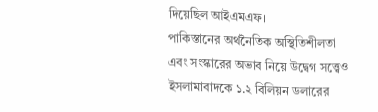দিয়েছিল আইএমএফ।
পাকিস্তানের অর্থনৈতিক অস্থিতিশীলতা এবং সংস্কারের অভাব নিয়ে উদ্বেগ সত্ত্বেও ইসলামাবাদকে ১.২ বিলিয়ন ডলারের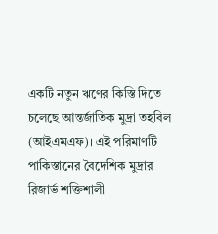একটি নতুন ঋণের কিস্তি দিতে চলেছে আন্তর্জাতিক মুদ্রা তহবিল (আইএমএফ)। এই পরিমাণটি পাকিস্তানের বৈদেশিক মুদ্রার রিজার্ভ শক্তিশালী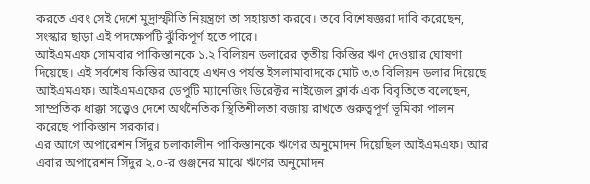করতে এবং সেই দেশে মুদ্রাস্ফীতি নিয়ন্ত্রণে তা সহায়তা করবে। তবে বিশেষজ্ঞরা দাবি করেছেন, সংস্কার ছাড়া এই পদক্ষেপটি ঝুঁকিপূর্ণ হতে পারে।
আইএমএফ সোমবার পাকিস্তানকে ১.২ বিলিয়ন ডলারের তৃতীয় কিস্তির ঋণ দেওয়ার ঘোষণা দিয়েছে। এই সর্বশেষ কিস্তির আবহে এখনও পর্যন্ত ইসলামাবাদকে মোট ৩.৩ বিলিয়ন ডলার দিয়েছে আইএমএফ। আইএমএফের ডেপুটি ম্যানেজিং ডিরেক্টর নাইজেল ক্লার্ক এক বিবৃতিতে বলেছেন, সাম্প্রতিক ধাক্কা সত্ত্বেও দেশে অর্থনৈতিক স্থিতিশীলতা বজায় রাখতে গুরুত্বপূর্ণ ভূমিকা পালন করেছে পাকিস্তান সরকার।
এর আগে অপারেশন সিঁদুর চলাকালীন পাকিস্তানকে ঋণের অনুমোদন দিয়েছিল আইএমএফ। আর এবার অপারেশন সিঁদুর ২.০-র গুঞ্জনের মাঝে ঋণের অনুমোদন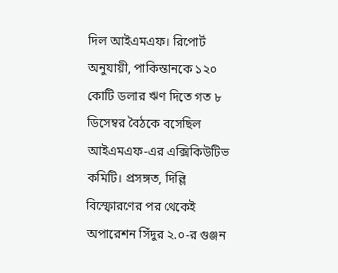দিল আইএমএফ। রিপোর্ট অনুযায়ী, পাকিস্তানকে ১২০ কোটি ডলার ঋণ দিতে গত ৮ ডিসেম্বর বৈঠকে বসেছিল আইএমএফ-এর এক্সিকিউটিভ কমিটি। প্রসঙ্গত, দিল্লি বিস্ফোরণের পর থেকেই অপারেশন সিঁদুর ২.০-র গুঞ্জন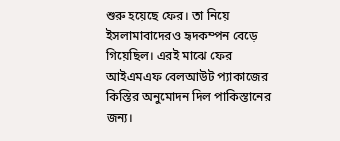শুরু হয়েছে ফের। তা নিয়ে ইসলামাবাদেরও হৃদকম্পন বেড়ে গিয়েছিল। এরই মাঝে ফের আইএমএফ বেলআউট প্যাকাজের কিস্তির অনুমোদন দিল পাকিস্তানের জন্য।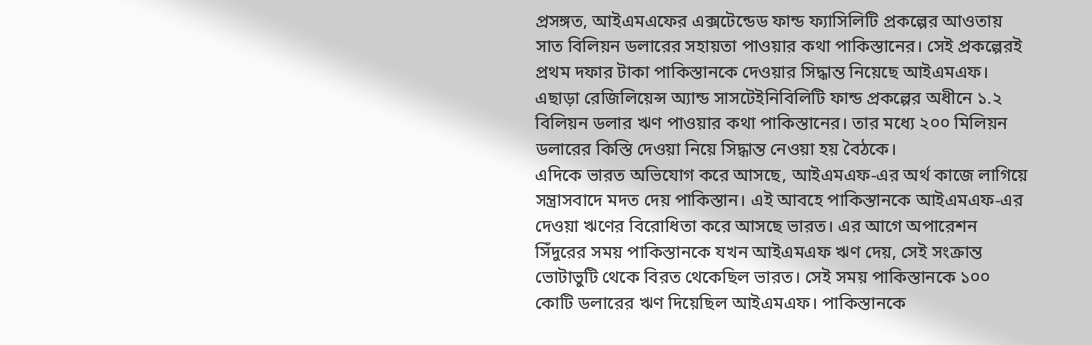প্রসঙ্গত, আইএমএফের এক্সটেন্ডেড ফান্ড ফ্যাসিলিটি প্রকল্পের আওতায় সাত বিলিয়ন ডলারের সহায়তা পাওয়ার কথা পাকিস্তানের। সেই প্রকল্পেরই প্রথম দফার টাকা পাকিস্তানকে দেওয়ার সিদ্ধান্ত নিয়েছে আইএমএফ। এছাড়া রেজিলিয়েন্স অ্যান্ড সাসটেইনিবিলিটি ফান্ড প্রকল্পের অধীনে ১.২ বিলিয়ন ডলার ঋণ পাওয়ার কথা পাকিস্তানের। তার মধ্যে ২০০ মিলিয়ন ডলারের কিস্তি দেওয়া নিয়ে সিদ্ধান্ত নেওয়া হয় বৈঠকে।
এদিকে ভারত অভিযোগ করে আসছে, আইএমএফ-এর অর্থ কাজে লাগিয়ে সন্ত্রাসবাদে মদত দেয় পাকিস্তান। এই আবহে পাকিস্তানকে আইএমএফ-এর দেওয়া ঋণের বিরোধিতা করে আসছে ভারত। এর আগে অপারেশন সিঁদুরের সময় পাকিস্তানকে যখন আইএমএফ ঋণ দেয়, সেই সংক্রান্ত ভোটাভুটি থেকে বিরত থেকেছিল ভারত। সেই সময় পাকিস্তানকে ১০০ কোটি ডলারের ঋণ দিয়েছিল আইএমএফ। পাকিস্তানকে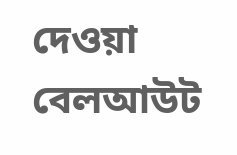দেওয়া বেলআউট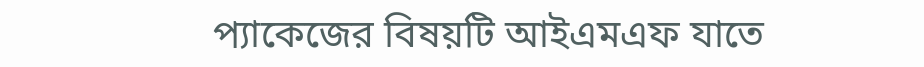প্যাকেজের বিষয়টি আইএমএফ যাতে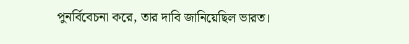পুনর্বিবেচনা করে, তার দাবি জানিয়েছিল ভারত।